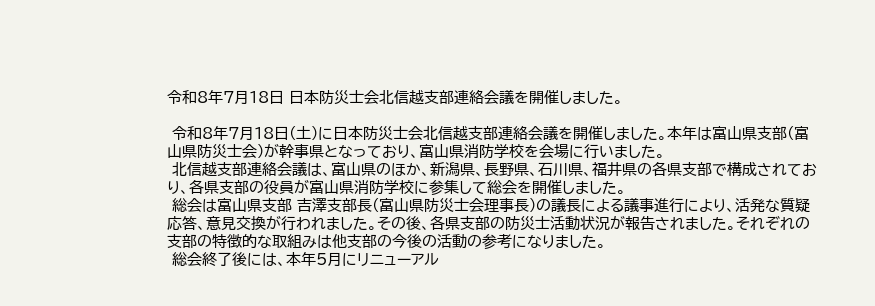令和8年7月18日 日本防災士会北信越支部連絡会議を開催しました。

 令和8年7月18日(土)に日本防災士会北信越支部連絡会議を開催しました。本年は富山県支部(富山県防災士会)が幹事県となっており、富山県消防学校を会場に行いました。
 北信越支部連絡会議は、富山県のほか、新潟県、長野県、石川県、福井県の各県支部で構成されており、各県支部の役員が富山県消防学校に参集して総会を開催しました。
 総会は富山県支部 吉澤支部長(富山県防災士会理事長)の議長による議事進行により、活発な質疑応答、意見交換が行われました。その後、各県支部の防災士活動状況が報告されました。それぞれの支部の特徴的な取組みは他支部の今後の活動の参考になりました。
 総会終了後には、本年5月にリニューアル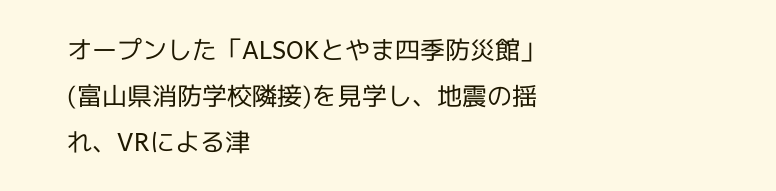オープンした「ALSOKとやま四季防災館」(富山県消防学校隣接)を見学し、地震の揺れ、VRによる津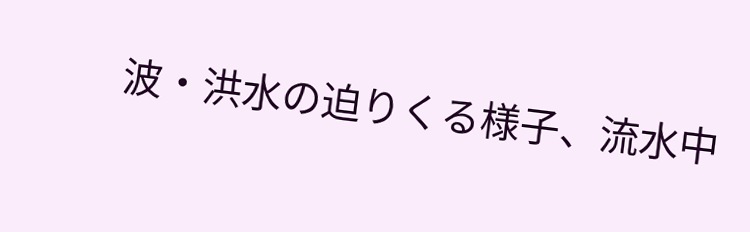波・洪水の迫りくる様子、流水中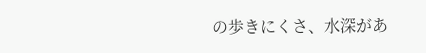の歩きにくさ、水深があ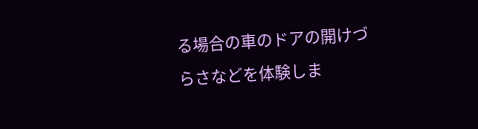る場合の車のドアの開けづらさなどを体験しま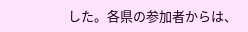した。各県の参加者からは、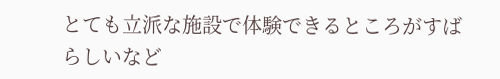とても立派な施設で体験できるところがすばらしいなど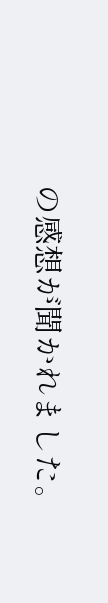の感想が聞かれました。